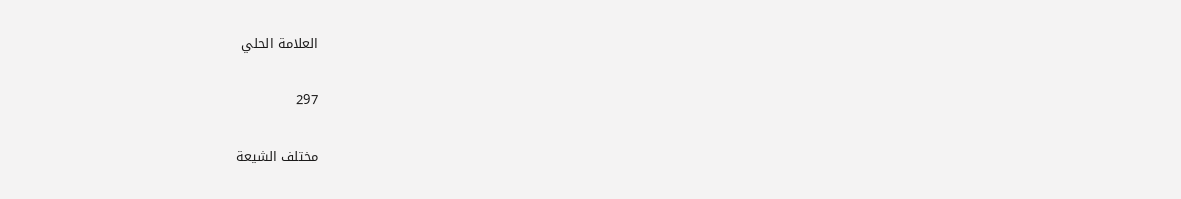العلامة الحلي

297

مختلف الشيعة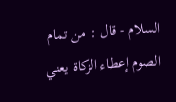السلام - قال : من تمام الصوم إعطاء الزكاة يعني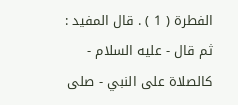الفطرة ( 1 ) . قال المفيد : ثم قال - عليه السلام - كالصلاة على النبي - صلى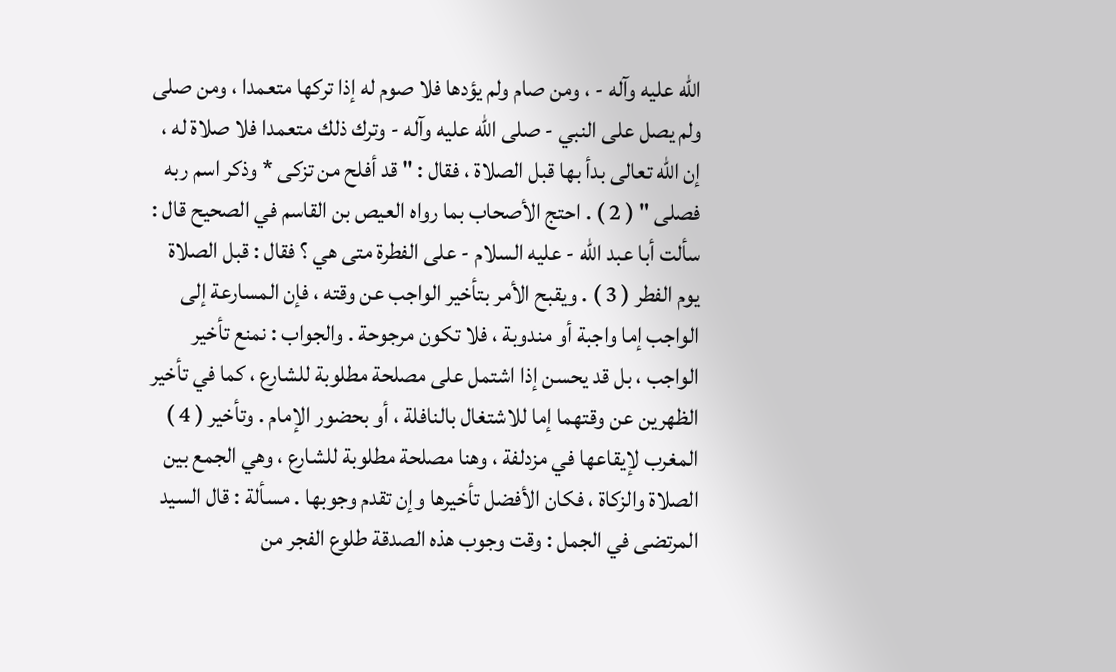الله عليه وآله - ، ومن صام ولم يؤدها فلا صوم له إذا تركها متعمدا ، ومن صلى ولم يصل على النبي - صلى الله عليه وآله - وترك ذلك متعمدا فلا صلاة له ، إن الله تعالى بدأ بها قبل الصلاة ، فقال : " قد أفلح من تزكى * وذكر اسم ربه فصلى " ( 2 ) . احتج الأصحاب بما رواه العيص بن القاسم في الصحيح قال : سألت أبا عبد الله - عليه السلام - على الفطرة متى هي ؟ فقال : قبل الصلاة يوم الفطر ( 3 ) . ويقبح الأمر بتأخير الواجب عن وقته ، فإن المسارعة إلى الواجب إما واجبة أو مندوبة ، فلا تكون مرجوحة . والجواب : نمنع تأخير الواجب ، بل قد يحسن إذا اشتمل على مصلحة مطلوبة للشارع ، كما في تأخير الظهرين عن وقتهما إما للاشتغال بالنافلة ، أو بحضور الإمام . وتأخير ( 4 ) المغرب لإيقاعها في مزدلفة ، وهنا مصلحة مطلوبة للشارع ، وهي الجمع بين الصلاة والزكاة ، فكان الأفضل تأخيرها وإن تقدم وجوبها . مسألة : قال السيد المرتضى في الجمل : وقت وجوب هذه الصدقة طلوع الفجر من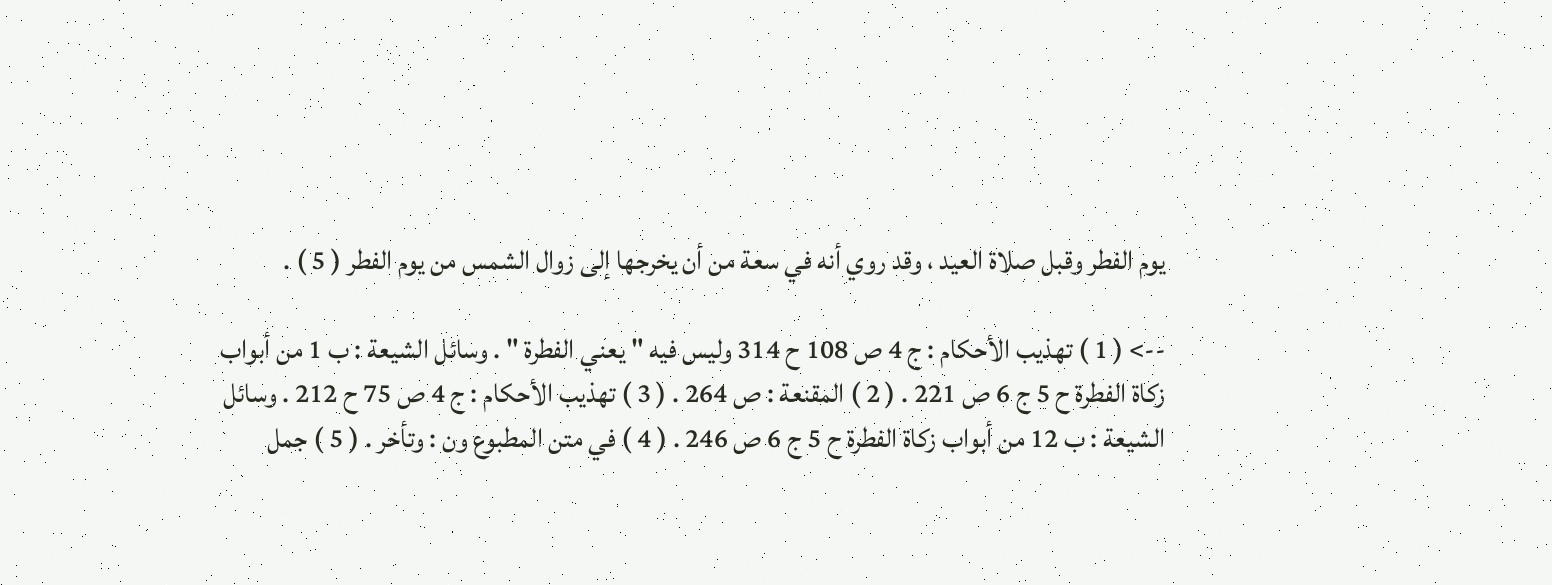يوم الفطر وقبل صلاة العيد ، وقد روي أنه في سعة من أن يخرجها إلى زوال الشمس من يوم الفطر ( 5 ) .

--> ( 1 ) تهذيب الأحكام : ج 4 ص 108 ح 314 وليس فيه " يعني الفطرة " . وسائل الشيعة : ب 1 من أبواب زكاة الفطرة ح 5 ج 6 ص 221 . ( 2 ) المقنعة : ص 264 . ( 3 ) تهذيب الأحكام : ج 4 ص 75 ح 212 . وسائل الشيعة : ب 12 من أبواب زكاة الفطرة ح 5 ج 6 ص 246 . ( 4 ) في متن المطبوع ون : وتأخر . ( 5 ) جمل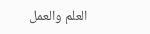العلم والعمل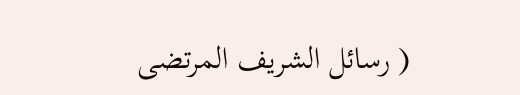( رسائل الشريف المرتضى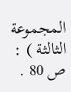المجموعة الثالثة ) : ص 80 .